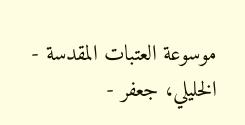موسوعة العتبات المقدسة - الخليلي، جعفر -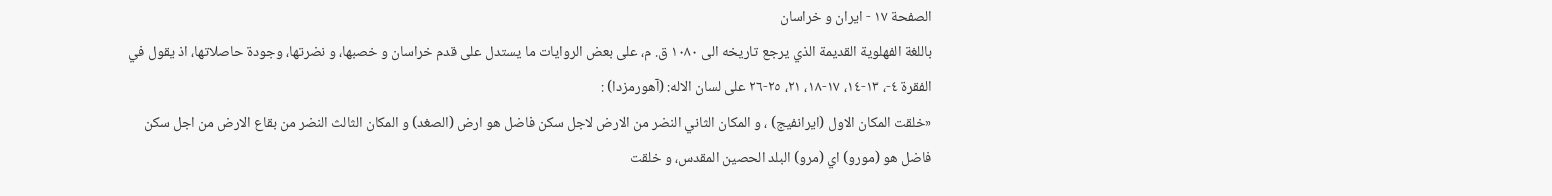الصفحة ١٧ - ايران و خراسان
باللغة الفهلوية القديمة الذي يرجع تاريخه الى ١٠٨٠ ق. م، على بعض الروايات ما يستدل على قدم خراسان و خصبها، و نضرتها، وجودة حاصلاتها، اذ يقول في الفقرة ٤-، ١٣-١٤، ١٧-١٨، ٢١، ٢٥-٢٦ على لسان الاله: (آهورمزدا) :
«خلقت المكان الاول (ايرانفيج) ، و المكان الثاني النضر من الارض لاجل سكن فاضل هو ارض (الصغد) و المكان الثالث النضر من بقاع الارض من اجل سكن فاضل هو (مورو) اي (مرو) البلد الحصين المقدس، و خلقت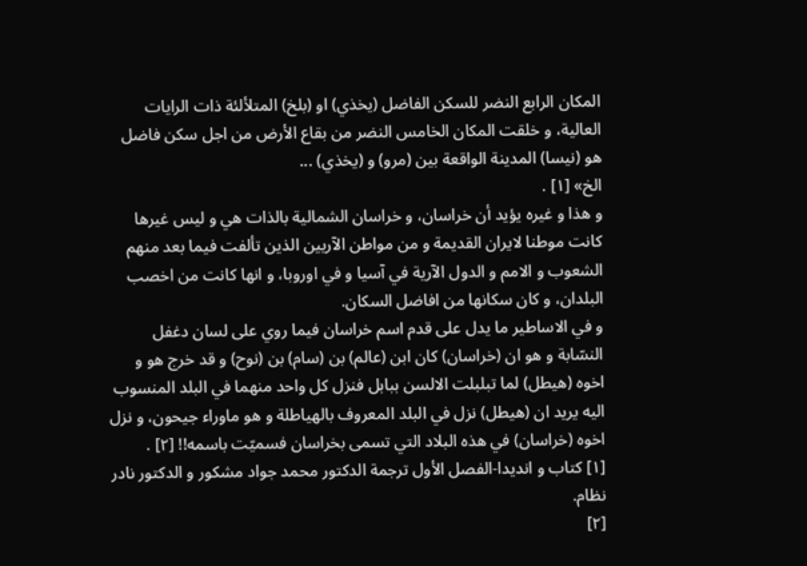المكان الرابع النضر للسكن الفاضل (يخذي) او (بلخ) المتلألئة ذات الرايات العالية، و خلقت المكان الخامس النضر من بقاع الأرض من اجل سكن فاضل هو (نيسا) المدينة الواقعة بين (مرو) و (يخذي) ...
الخ» [١] .
و هذا و غيره يؤيد أن خراسان، و خراسان الشمالية بالذات هي و ليس غيرها كانت موطنا لايران القديمة و من مواطن الآريين الذين تألفت فيما بعد منهم الشعوب و الامم و الدول الآرية في آسيا و في اوروبا، و انها كانت من اخصب البلدان، و كان سكانها من افاضل السكان.
و في الاساطير ما يدل على قدم اسم خراسان فيما روي على لسان دغفل النسّابة و هو ان (خراسان) كان ابن (عالم) بن (سام) بن (نوح) و قد خرج هو و اخوه (هيطل) لما تبلبلت الالسن ببابل فنزل كل واحد منهما في البلد المنسوب اليه يريد ان (هيطل) نزل في البلد المعروف بالهياطلة و هو ماوراء جيحون، و نزل اخوه (خراسان) في هذه البلاد التي تسمى بخراسان فسميّت باسمه!! [٢] .
[١] كتاب و انديدا-الفصل الأول ترجمة الدكتور محمد جواد مشكور و الدكتور نادر نظام.
[٢]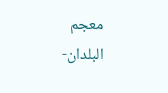معجم البلدان-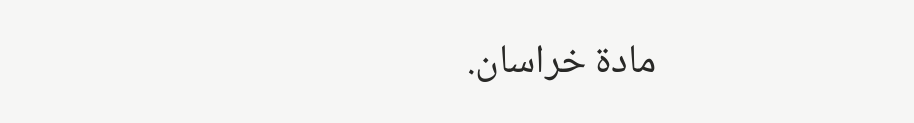مادة خراسان.